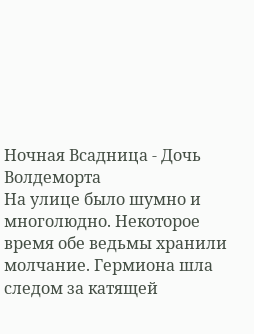Ночная Всадница - Дочь Волдеморта
На улице было шумно и многолюдно. Некоторое время обе ведьмы хранили молчание. Гермиона шла следом за катящей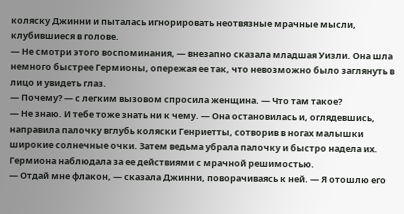коляску Джинни и пыталась игнорировать неотвязные мрачные мысли, клубившиеся в голове.
— Не смотри этого воспоминания, — внезапно сказала младшая Уизли. Она шла немного быстрее Гермионы, опережая ее так, что невозможно было заглянуть в лицо и увидеть глаз.
— Почему? — с легким вызовом спросила женщина. — Что там такое?
— Не знаю. И тебе тоже знать ни к чему. — Она остановилась и, оглядевшись, направила палочку вглубь коляски Генриетты, сотворив в ногах малышки широкие солнечные очки. Затем ведьма убрала палочку и быстро надела их.
Гермиона наблюдала за ее действиями с мрачной решимостью.
— Отдай мне флакон, — сказала Джинни, поворачиваясь к ней. — Я отошлю его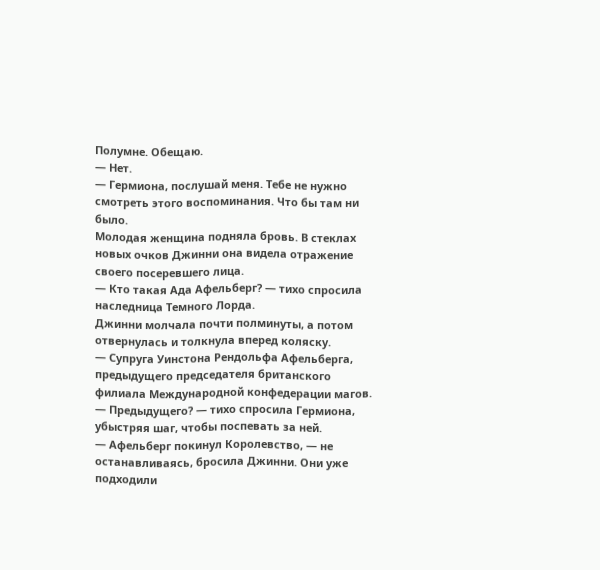Полумне. Обещаю.
— Нет.
— Гермиона, послушай меня. Тебе не нужно смотреть этого воспоминания. Что бы там ни было.
Молодая женщина подняла бровь. В стеклах новых очков Джинни она видела отражение своего посеревшего лица.
— Кто такая Ада Афельберг? — тихо спросила наследница Темного Лорда.
Джинни молчала почти полминуты, а потом отвернулась и толкнула вперед коляску.
— Супруга Уинстона Рендольфа Афельберга, предыдущего председателя британского филиала Международной конфедерации магов.
— Предыдущего? — тихо спросила Гермиона, убыстряя шаг, чтобы поспевать за ней.
— Афельберг покинул Королевство, — не останавливаясь, бросила Джинни. Они уже подходили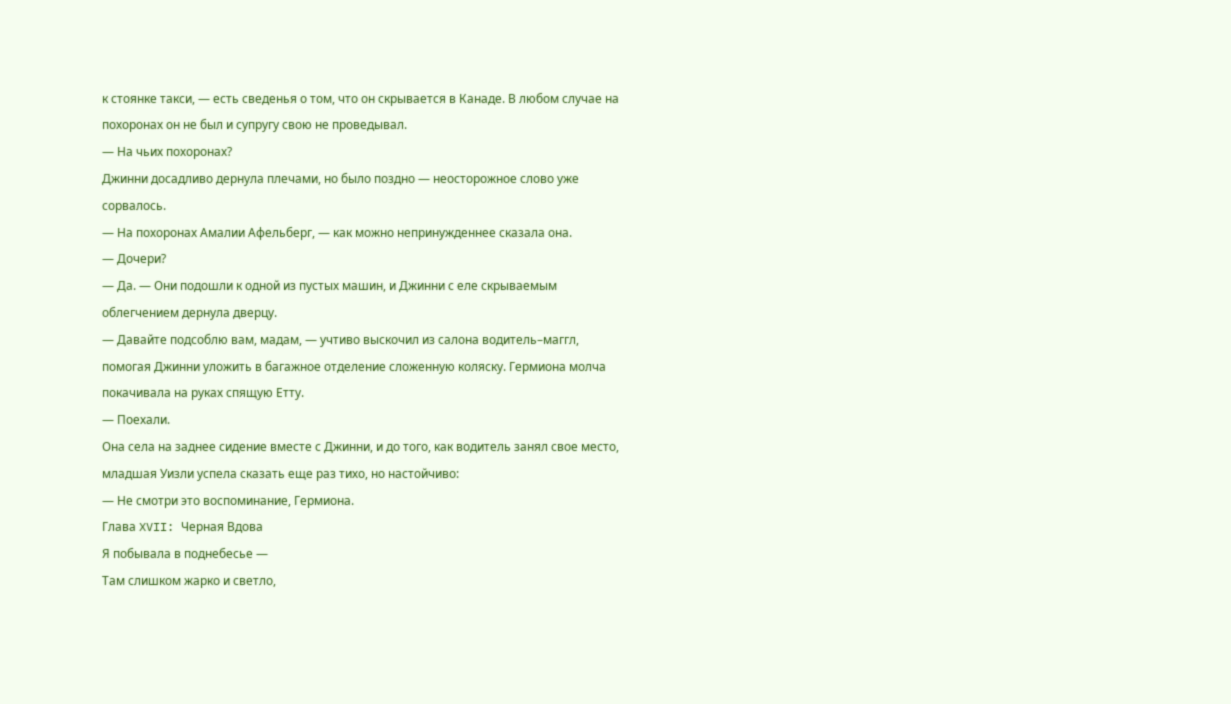к стоянке такси, — есть сведенья о том, что он скрывается в Канаде. В любом случае на похоронах он не был и супругу свою не проведывал.
— На чьих похоронах?
Джинни досадливо дернула плечами, но было поздно — неосторожное слово уже сорвалось.
— На похоронах Амалии Афельберг, — как можно непринужденнее сказала она.
— Дочери?
— Да. — Они подошли к одной из пустых машин, и Джинни с еле скрываемым облегчением дернула дверцу.
— Давайте подсоблю вам, мадам, — учтиво выскочил из салона водитель–маггл, помогая Джинни уложить в багажное отделение сложенную коляску. Гермиона молча покачивала на руках спящую Етту.
— Поехали.
Она села на заднее сидение вместе с Джинни, и до того, как водитель занял свое место, младшая Уизли успела сказать еще раз тихо, но настойчиво:
— Не смотри это воспоминание, Гермиона.
Глава XVII: Черная Вдова
Я побывала в поднебесье —
Там слишком жарко и светло,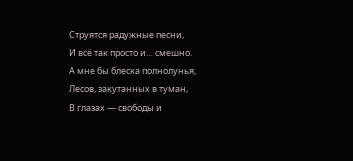Струятся радужные песни,
И всё так просто и… смешно.
А мне бы блеска полнолунья,
Лесов, закутанных в туман,
В глазах — свободы и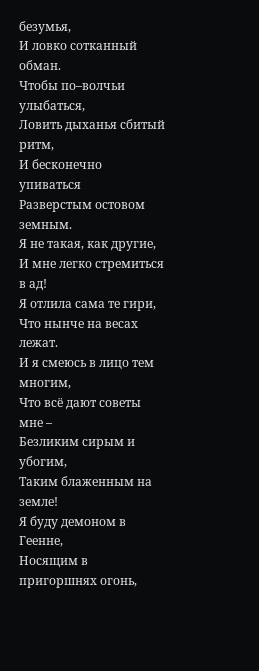безумья,
И ловко сотканный обман.
Чтобы по–волчьи улыбаться,
Ловить дыханья сбитый ритм,
И бесконечно упиваться
Разверстым остовом земным.
Я не такая, как другие,
И мне легко стремиться в ад!
Я отлила сама те гири,
Что нынче на весах лежат.
И я смеюсь в лицо тем многим,
Что всё дают советы мне –
Безликим сирым и убогим,
Таким блаженным на земле!
Я буду демоном в Геенне,
Носящим в пригоршнях огонь,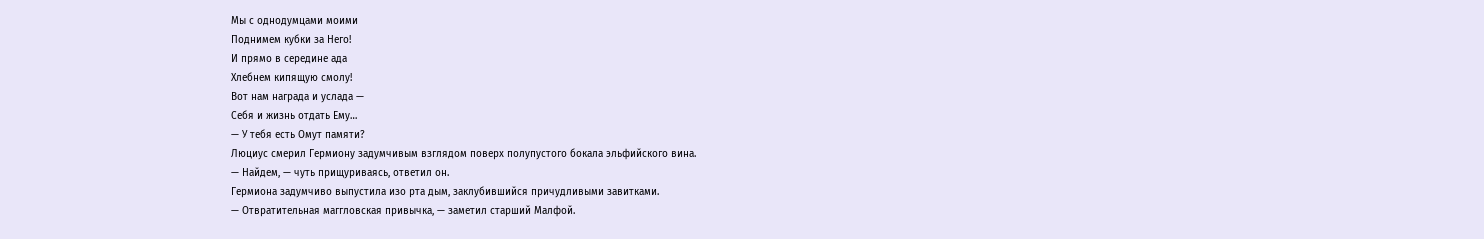Мы с однодумцами моими
Поднимем кубки за Него!
И прямо в середине ада
Хлебнем кипящую смолу!
Вот нам награда и услада —
Себя и жизнь отдать Ему…
— У тебя есть Омут памяти?
Люциус смерил Гермиону задумчивым взглядом поверх полупустого бокала эльфийского вина.
— Найдем, — чуть прищуриваясь, ответил он.
Гермиона задумчиво выпустила изо рта дым, заклубившийся причудливыми завитками.
— Отвратительная маггловская привычка, — заметил старший Малфой.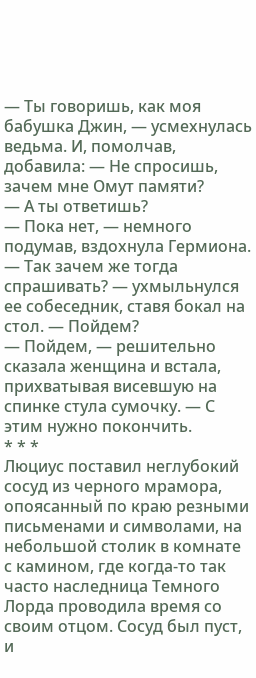— Ты говоришь, как моя бабушка Джин, — усмехнулась ведьма. И, помолчав, добавила: — Не спросишь, зачем мне Омут памяти?
— А ты ответишь?
— Пока нет, — немного подумав, вздохнула Гермиона.
— Так зачем же тогда спрашивать? — ухмыльнулся ее собеседник, ставя бокал на стол. — Пойдем?
— Пойдем, — решительно сказала женщина и встала, прихватывая висевшую на спинке стула сумочку. — С этим нужно покончить.
* * *
Люциус поставил неглубокий сосуд из черного мрамора, опоясанный по краю резными письменами и символами, на небольшой столик в комнате с камином, где когда‑то так часто наследница Темного Лорда проводила время со своим отцом. Сосуд был пуст, и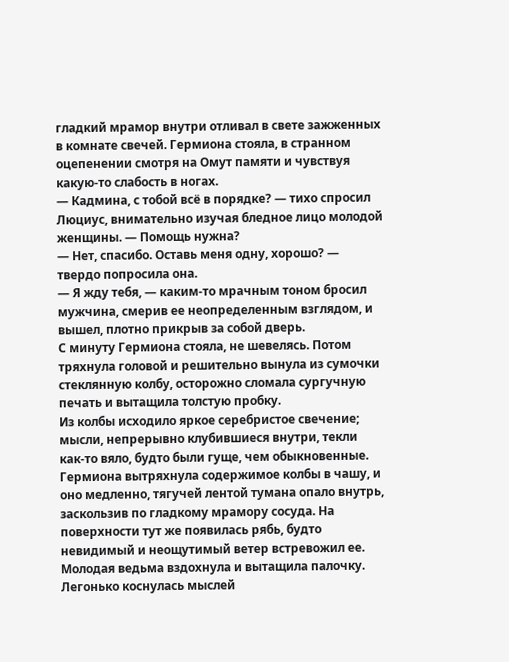гладкий мрамор внутри отливал в свете зажженных в комнате свечей. Гермиона стояла, в странном оцепенении смотря на Омут памяти и чувствуя какую‑то слабость в ногах.
— Кадмина, с тобой всё в порядке? — тихо спросил Люциус, внимательно изучая бледное лицо молодой женщины. — Помощь нужна?
— Нет, спасибо. Оставь меня одну, хорошо? — твердо попросила она.
— Я жду тебя, — каким‑то мрачным тоном бросил мужчина, смерив ее неопределенным взглядом, и вышел, плотно прикрыв за собой дверь.
С минуту Гермиона стояла, не шевелясь. Потом тряхнула головой и решительно вынула из сумочки стеклянную колбу, осторожно сломала сургучную печать и вытащила толстую пробку.
Из колбы исходило яркое серебристое свечение; мысли, непрерывно клубившиеся внутри, текли как‑то вяло, будто были гуще, чем обыкновенные.
Гермиона вытряхнула содержимое колбы в чашу, и оно медленно, тягучей лентой тумана опало внутрь, заскользив по гладкому мрамору сосуда. На поверхности тут же появилась рябь, будто невидимый и неощутимый ветер встревожил ее.
Молодая ведьма вздохнула и вытащила палочку. Легонько коснулась мыслей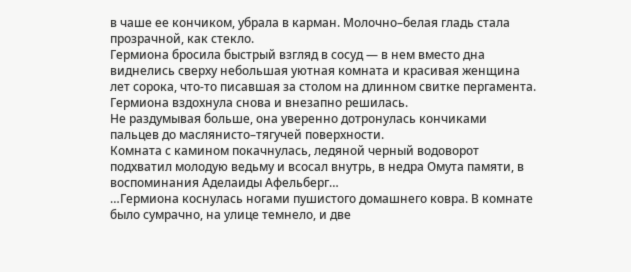в чаше ее кончиком, убрала в карман. Молочно–белая гладь стала прозрачной, как стекло.
Гермиона бросила быстрый взгляд в сосуд — в нем вместо дна виднелись сверху небольшая уютная комната и красивая женщина лет сорока, что‑то писавшая за столом на длинном свитке пергамента. Гермиона вздохнула снова и внезапно решилась.
Не раздумывая больше, она уверенно дотронулась кончиками пальцев до маслянисто–тягучей поверхности.
Комната с камином покачнулась, ледяной черный водоворот подхватил молодую ведьму и всосал внутрь, в недра Омута памяти, в воспоминания Аделаиды Афельберг…
…Гермиона коснулась ногами пушистого домашнего ковра. В комнате было сумрачно, на улице темнело, и две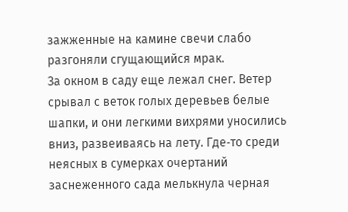зажженные на камине свечи слабо разгоняли сгущающийся мрак.
За окном в саду еще лежал снег. Ветер срывал с веток голых деревьев белые шапки, и они легкими вихрями уносились вниз, развеиваясь на лету. Где‑то среди неясных в сумерках очертаний заснеженного сада мелькнула черная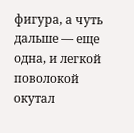фигура, а чуть дальше — еще одна, и легкой поволокой окутал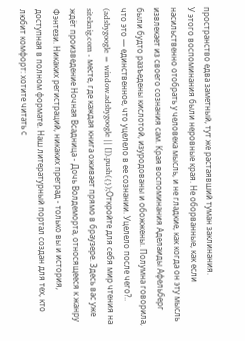пространство едва заметный, тут же растаявший туман заклинания.
У этого воспоминания были неровные края. Не оборванные, как если насильственно отобрать у человека мысль, и не гладкие, как когда он эту мысль извлекает из своего сознания сам. Края воспоминания Аделаиды Афельберг были будто разъедены кислотой, изуродованы и обожжены. Полумна говорила, что это — единственное, что уцелело в ее сознании. Уцелело после чего?..
(adsbygoogle = window.adsbygoogle || []).push({});Откройте для себя мир чтения на siteknig.com - месте, где каждая книга оживает прямо в браузере. Здесь вас уже ждёт произведение Ночная Всадница - Дочь Волдеморта, относящееся к жанру Фэнтези. Никаких регистраций, никаких преград - только вы и история, доступная в полном формате. Наш литературный портал создан для тех, кто любит комфорт: хотите читать с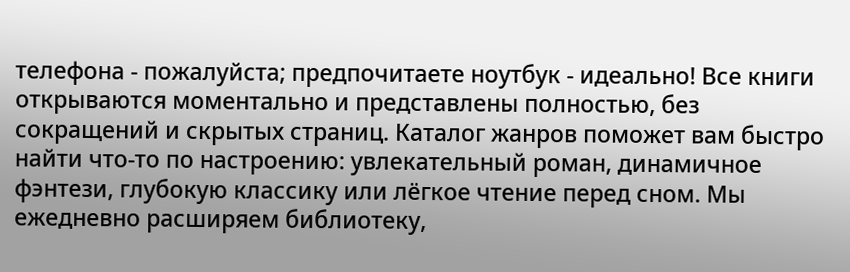телефона - пожалуйста; предпочитаете ноутбук - идеально! Все книги открываются моментально и представлены полностью, без сокращений и скрытых страниц. Каталог жанров поможет вам быстро найти что-то по настроению: увлекательный роман, динамичное фэнтези, глубокую классику или лёгкое чтение перед сном. Мы ежедневно расширяем библиотеку,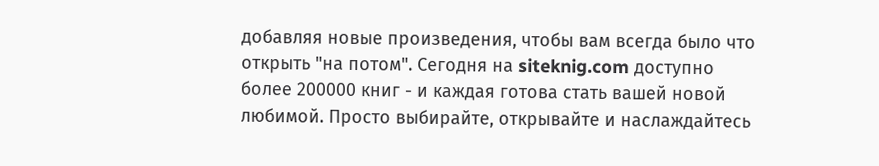добавляя новые произведения, чтобы вам всегда было что открыть "на потом". Сегодня на siteknig.com доступно более 200000 книг - и каждая готова стать вашей новой любимой. Просто выбирайте, открывайте и наслаждайтесь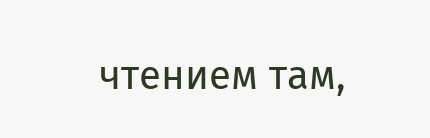чтением там,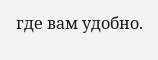где вам удобно.